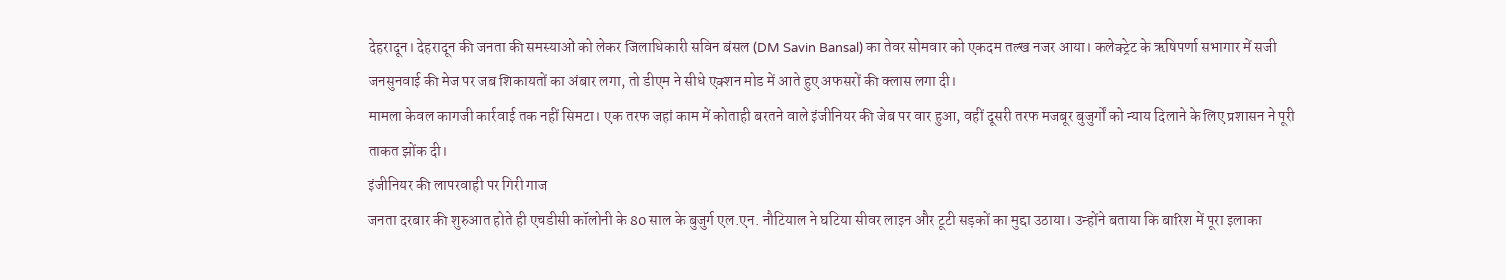देहरादून। देहरादून की जनता की समस्याओं को लेकर जिलाधिकारी सविन बंसल (DM Savin Bansal) का तेवर सोमवार को एकदम तल्ख नजर आया। कलेक्ट्रेट के ऋषिपर्णा सभागार में सजी जनसुनवाई की मेज पर जब शिकायतों का अंबार लगा, तो डीएम ने सीधे एक्शन मोड में आते हुए अफसरों की क्लास लगा दी।
मामला केवल कागजी कार्रवाई तक नहीं सिमटा। एक तरफ जहां काम में कोताही बरतने वाले इंजीनियर की जेब पर वार हुआ, वहीं दूसरी तरफ मजबूर बुजुर्गों को न्याय दिलाने के लिए प्रशासन ने पूरी ताकत झोंक दी।
इंजीनियर की लापरवाही पर गिरी गाज
जनता दरबार की शुरुआत होते ही एचडीसी कॉलोनी के 80 साल के बुजुर्ग एल.एन. नौटियाल ने घटिया सीवर लाइन और टूटी सड़कों का मुद्दा उठाया। उन्होंने बताया कि बारिश में पूरा इलाका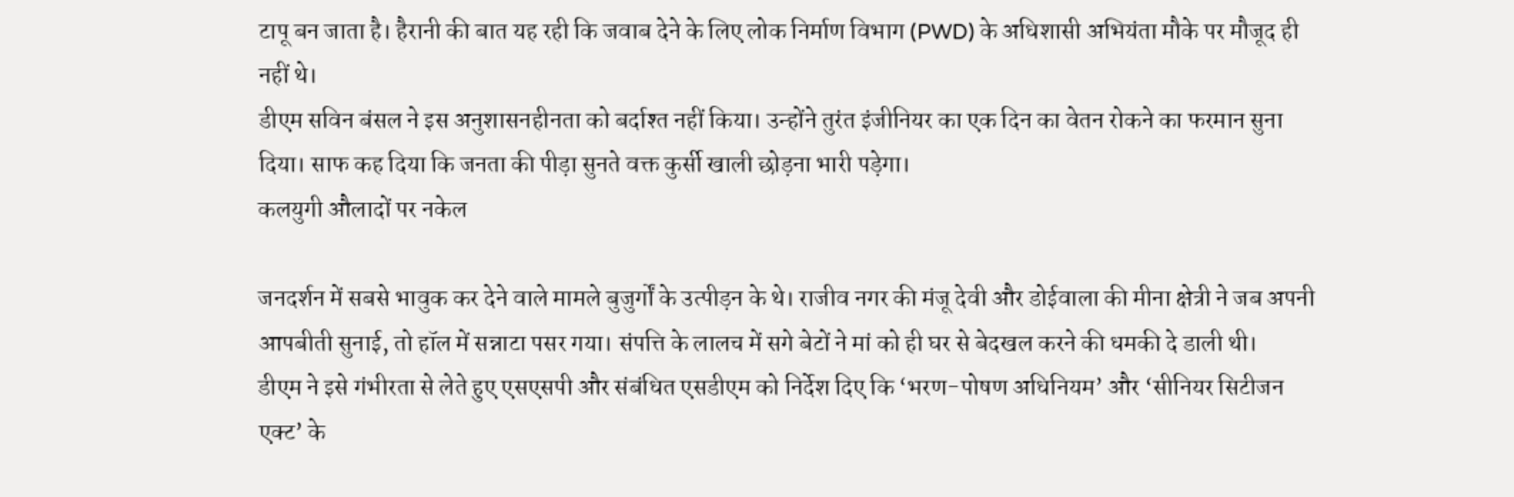टापू बन जाता है। हैरानी की बात यह रही कि जवाब देने के लिए लोक निर्माण विभाग (PWD) के अधिशासी अभियंता मौके पर मौजूद ही नहीं थे।
डीएम सविन बंसल ने इस अनुशासनहीनता को बर्दाश्त नहीं किया। उन्होंने तुरंत इंजीनियर का एक दिन का वेतन रोकने का फरमान सुना दिया। साफ कह दिया कि जनता की पीड़ा सुनते वक्त कुर्सी खाली छोड़ना भारी पड़ेगा।
कलयुगी औलादों पर नकेल

जनदर्शन में सबसे भावुक कर देने वाले मामले बुजुर्गों के उत्पीड़न के थे। राजीव नगर की मंजू देवी और डोईवाला की मीना क्षेत्री ने जब अपनी आपबीती सुनाई, तो हॉल में सन्नाटा पसर गया। संपत्ति के लालच में सगे बेटों ने मां को ही घर से बेदखल करने की धमकी दे डाली थी।
डीएम ने इसे गंभीरता से लेते हुए एसएसपी और संबंधित एसडीएम को निर्देश दिए कि ‘भरण-पोषण अधिनियम’ और ‘सीनियर सिटीजन एक्ट’ के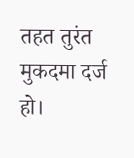तहत तुरंत मुकदमा दर्ज हो।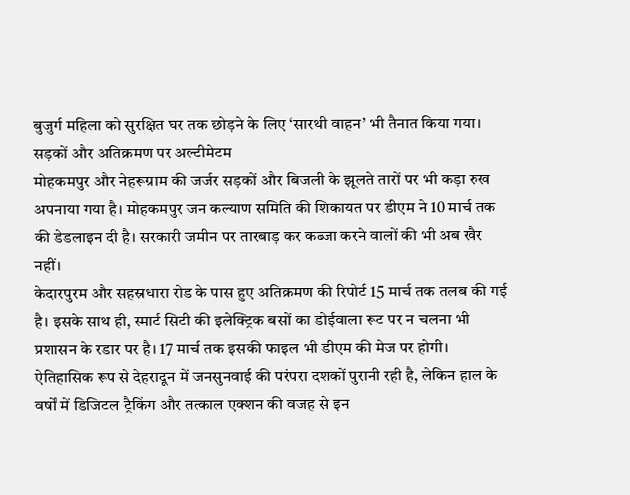बुजुर्ग महिला को सुरक्षित घर तक छोड़ने के लिए ‘सारथी वाहन’ भी तैनात किया गया।
सड़कों और अतिक्रमण पर अल्टीमेटम
मोहकमपुर और नेहरूग्राम की जर्जर सड़कों और बिजली के झूलते तारों पर भी कड़ा रुख अपनाया गया है। मोहकमपुर जन कल्याण समिति की शिकायत पर डीएम ने 10 मार्च तक की डेडलाइन दी है। सरकारी जमीन पर तारबाड़ कर कब्जा करने वालों की भी अब खैर नहीं।
केदारपुरम और सहस्रधारा रोड के पास हुए अतिक्रमण की रिपोर्ट 15 मार्च तक तलब की गई है। इसके साथ ही, स्मार्ट सिटी की इलेक्ट्रिक बसों का डोईवाला रूट पर न चलना भी प्रशासन के रडार पर है। 17 मार्च तक इसकी फाइल भी डीएम की मेज पर होगी।
ऐतिहासिक रूप से देहरादून में जनसुनवाई की परंपरा दशकों पुरानी रही है, लेकिन हाल के वर्षों में डिजिटल ट्रैकिंग और तत्काल एक्शन की वजह से इन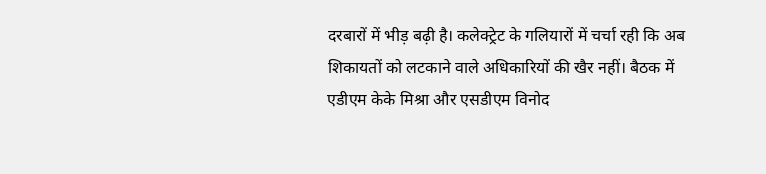दरबारों में भीड़ बढ़ी है। कलेक्ट्रेट के गलियारों में चर्चा रही कि अब शिकायतों को लटकाने वाले अधिकारियों की खैर नहीं। बैठक में एडीएम केके मिश्रा और एसडीएम विनोद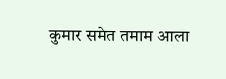कुमार समेत तमाम आला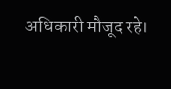अधिकारी मौजूद रहे।